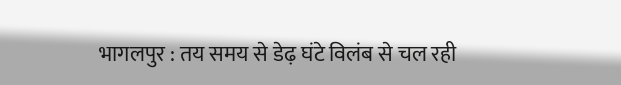भागलपुर : तय समय से डेढ़ घंटे विलंब से चल रही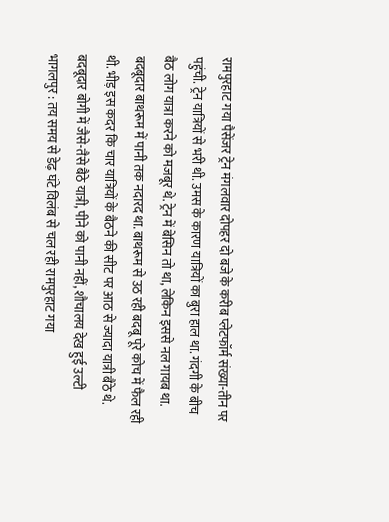रामपुरहाट गया पैसेंजर ट्रेन मंगलवार दोपहर दो बजे के करीब प्लेटफॉर्म संख्या-तीन पर पहुंची. ट्रेन यात्रियों से भरी थी. उमस के कारण यात्रियों का बुरा हाल था. गंदगी के बीच बैठ लोग यात्रा करने को मजबूर थे. ट्रेन में बेसिन तो था, लेकिन इससे नल गायब था. बदबूदार बाथरूम में पानी तक नदारद था. बाथरूम से उठ रही बदबू पूरे कोच में फैल रही थी. भीड़ इस कदर कि चार यात्रियों के बैठने की सीट पर आठ से ज्यादा यात्री बैठे थे.
बदबूदार बोगी में जैसे-तैसे बैठे यात्री, पीने को पानी नहीं, शौचालय देख हुई उल्टी
भागलपुर : तय समय से डेढ़ घंटे विलंब से चल रही रामपुरहाट गया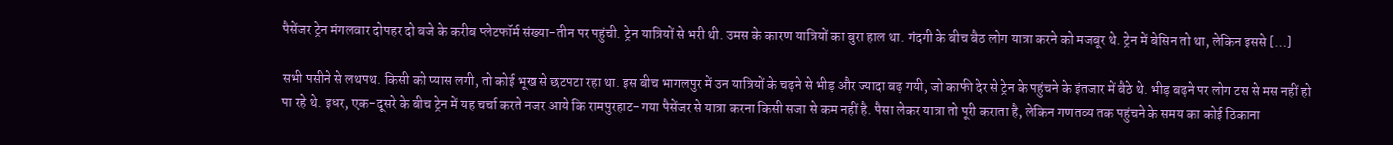पैसेंजर ट्रेन मंगलवार दोपहर दो बजे के करीब प्लेटफॉर्म संख्या-तीन पर पहुंची. ट्रेन यात्रियों से भरी थी. उमस के कारण यात्रियों का बुरा हाल था. गंदगी के बीच बैठ लोग यात्रा करने को मजबूर थे. ट्रेन में बेसिन तो था, लेकिन इससे […]

सभी पसीने से लथपथ. किसी को प्यास लगी, तो कोई भूख से छटपटा रहा था. इस बीच भागलपुर में उन यात्रियों के चढ़ने से भीड़ और ज्यादा बढ़ गयी, जो काफी देर से ट्रेन के पहुंचने के इंतजार में बैठे थे. भीड़ बढ़ने पर लोग टस से मस नहीं हो पा रहे थे. इधर, एक-दूसरे के बीच ट्रेन में यह चर्चा करते नजर आये कि रामपुरहाट-गया पैसेंजर से यात्रा करना किसी सजा से कम नहीं है. पैसा लेकर यात्रा तो पूरी कराता है, लेकिन गणतव्य तक पहुंचने के समय का कोई ठिकाना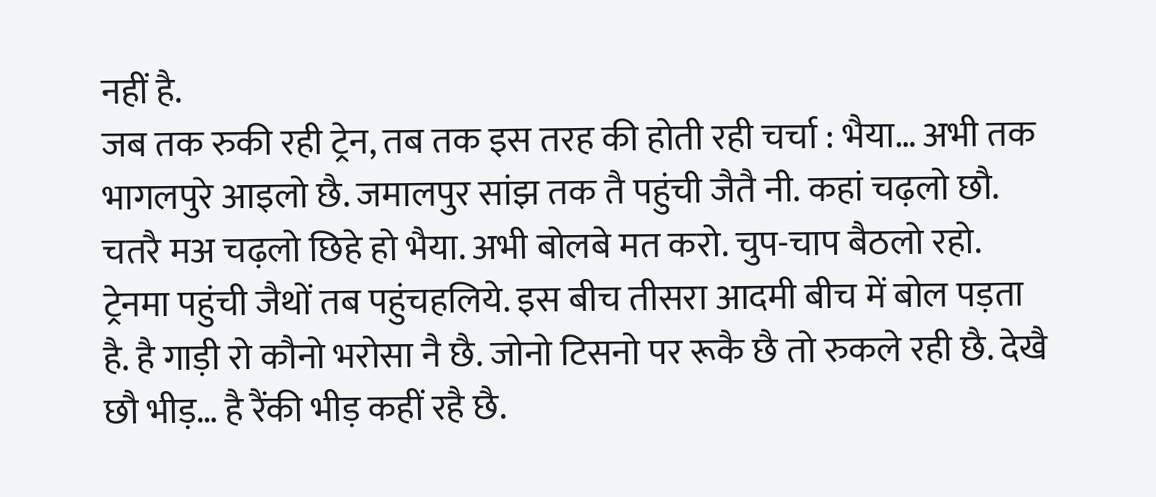नहीं है.
जब तक रुकी रही ट्रेन, तब तक इस तरह की होती रही चर्चा : भैया… अभी तक भागलपुरे आइलो छै. जमालपुर सांझ तक तै पहुंची जैतै नी. कहां चढ़लो छौ. चतरै मअ चढ़लो छिहे हो भैया. अभी बोलबे मत करो. चुप-चाप बैठलो रहो. ट्रेनमा पहुंची जैथों तब पहुंचहलिये. इस बीच तीसरा आदमी बीच में बोल पड़ता है. है गाड़ी रो कौनो भरोसा नै छै. जोनो टिसनो पर रूकै छै तो रुकले रही छै. देखै छौ भीड़… है रैंकी भीड़ कहीं रहै छै.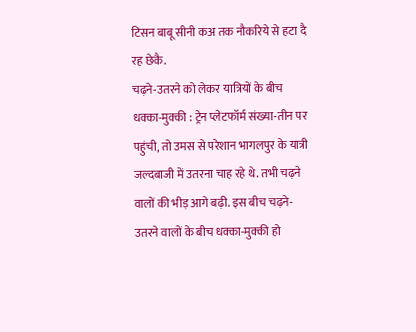टिसन बाबू सीनी कअ तक नौकरिये से हटा दै रह छेकै.
चढ़ने-उतरने को लेकर यात्रियों के बीच धक्का-मुक्की : ट्रेन प्लेटफॉर्म संख्या-तीन पर पहुंची, तो उमस से परेशान भागलपुर के यात्री जल्दबाजी में उतरना चाह रहे थे. तभी चढ़ने वालों की भीड़ आगे बढ़ी. इस बीच चढ़ने-उतरने वालों के बीच धक्का-मुक्की हो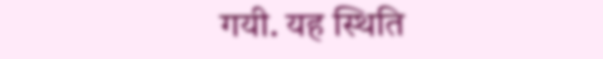गयी. यह स्थिति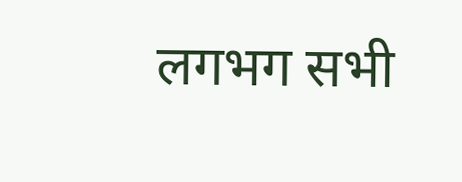लगभग सभी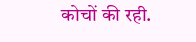कोचों की रही.